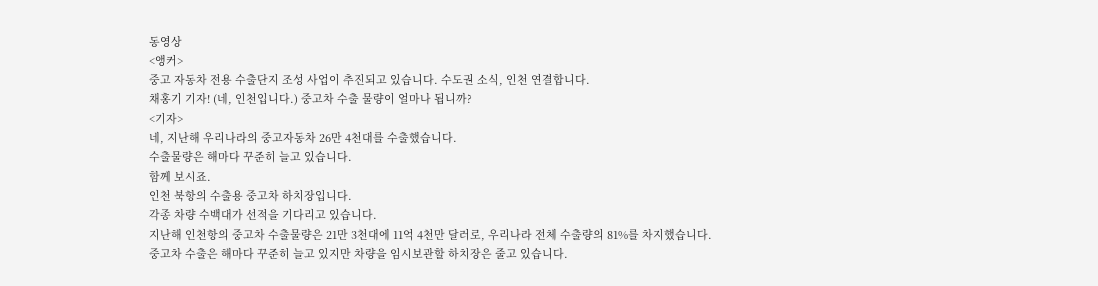동영상
<앵커>
중고 자동차 전용 수출단지 조성 사업이 추진되고 있습니다. 수도권 소식, 인천 연결합니다.
채홍기 기자! (네, 인천입니다.) 중고차 수출 물량이 얼마나 됩니까?
<기자>
네, 지난해 우리나라의 중고자동차 26만 4천대를 수출했습니다.
수출물량은 해마다 꾸준히 늘고 있습니다.
함께 보시죠.
인천 북항의 수출용 중고차 하치장입니다.
각종 차량 수백대가 선적을 기다리고 있습니다.
지난해 인천항의 중고차 수출물량은 21만 3천대에 11억 4천만 달러로, 우리나라 전체 수출량의 81%를 차지했습니다.
중고차 수출은 해마다 꾸준히 늘고 있지만 차량을 임시보관할 하치장은 줄고 있습니다.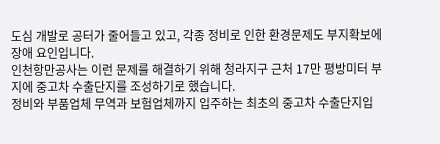도심 개발로 공터가 줄어들고 있고, 각종 정비로 인한 환경문제도 부지확보에 장애 요인입니다.
인천항만공사는 이런 문제를 해결하기 위해 청라지구 근처 17만 평방미터 부지에 중고차 수출단지를 조성하기로 했습니다.
정비와 부품업체 무역과 보험업체까지 입주하는 최초의 중고차 수출단지입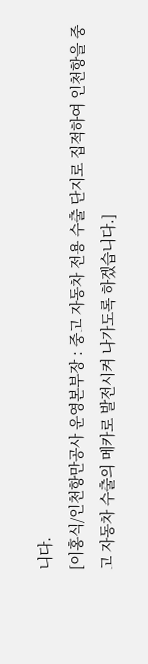니다.
[이홍식/인천항만공사 운영본부장 : 중고 자동차 전용 수출 단지로 집적하여 인천항을 중고 자동차 수출의 메카로 발전시켜 나가도록 하겠습니다.]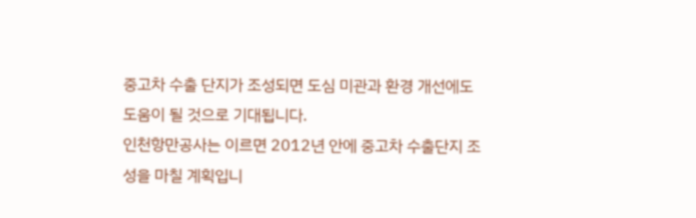중고차 수출 단지가 조성되면 도심 미관과 환경 개선에도 도움이 될 것으로 기대됩니다.
인천항만공사는 이르면 2012년 안에 중고차 수출단지 조성을 마칠 계획입니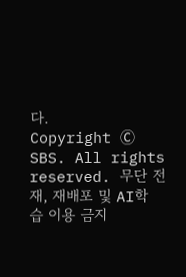다.
Copyright Ⓒ SBS. All rights reserved. 무단 전재, 재배포 및 AI학습 이용 금지